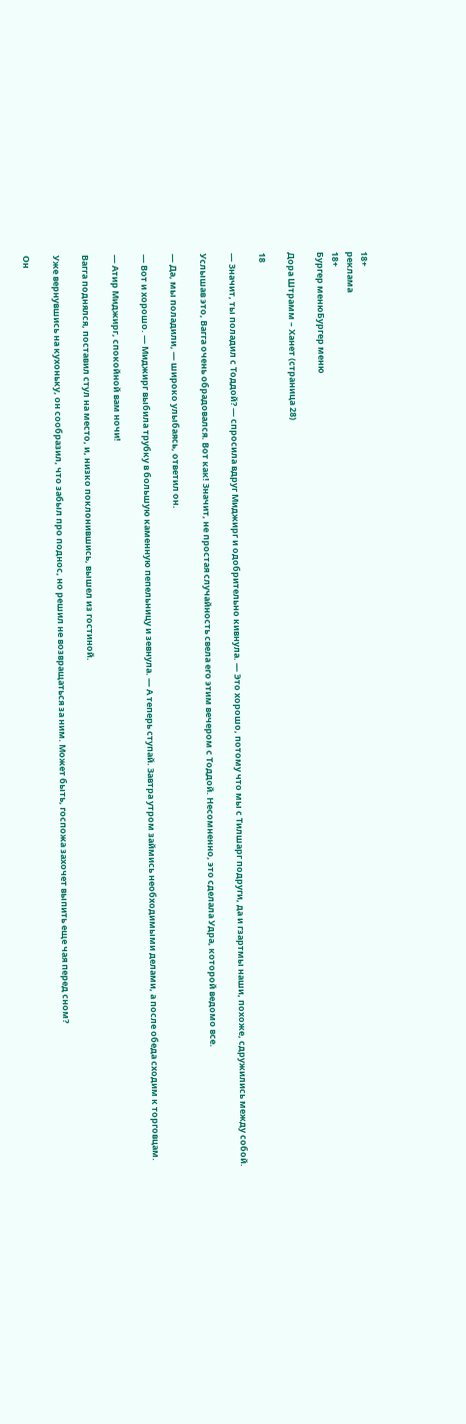18+
реклама
18+
Бургер менюБургер меню

Дора Штрамм – Ханет (страница 28)

18

— Значит, ты поладил с Тоддой? — спросила вдруг Миджирг и одобрительно кивнула. — Это хорошо, потому что мы с Тилшарг подруги, да и гзартмы наши, похоже, сдружились между собой.

Услышав это, Вагга очень обрадовался. Вот как! Значит, не простая случайность свела его этим вечером с Тоддой. Несомненно, это сделала Удра, которой ведомо все.

— Да, мы поладили, — широко улыбаясь, ответил он.

— Вот и хорошо. — Миджирг выбила трубку в большую каменную пепельницу и зевнула. — А теперь ступай. Завтра утром займись необходимыми делами, а после обеда сходим к торговцам.

— Атир Миджирг, спокойной вам ночи!

Вагга поднялся, поставил стул на место, и, низко поклонившись, вышел из гостиной.

Уже вернувшись на кухоньку, он сообразил, что забыл про поднос, но решил не возвращаться за ним. Может быть, госпожа захочет выпить еще чая перед сном?

Он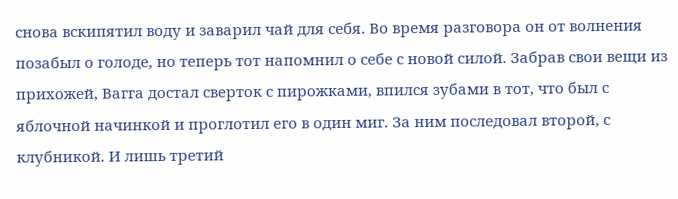снова вскипятил воду и заварил чай для себя. Во время разговора он от волнения позабыл о голоде, но теперь тот напомнил о себе с новой силой. Забрав свои вещи из прихожей, Вагга достал сверток с пирожками, впился зубами в тот, что был с яблочной начинкой и проглотил его в один миг. За ним последовал второй, с клубникой. И лишь третий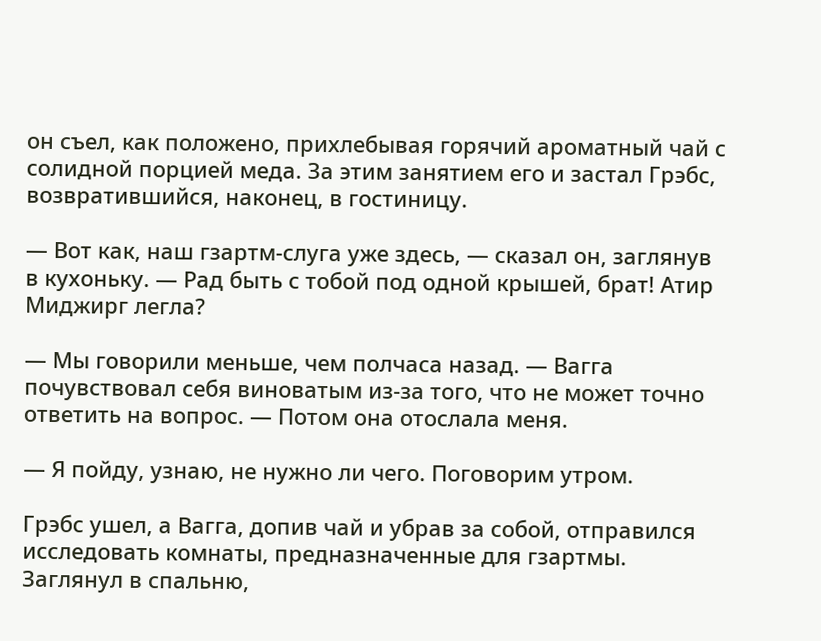он съел, как положено, прихлебывая горячий ароматный чай с солидной порцией меда. За этим занятием его и застал Грэбс, возвратившийся, наконец, в гостиницу.

— Вот как, наш гзартм-слуга уже здесь, — сказал он, заглянув в кухоньку. — Рад быть с тобой под одной крышей, брат! Атир Миджирг легла?

— Мы говорили меньше, чем полчаса назад. — Вагга почувствовал себя виноватым из-за того, что не может точно ответить на вопрос. — Потом она отослала меня.

— Я пойду, узнаю, не нужно ли чего. Поговорим утром.

Грэбс ушел, а Вагга, допив чай и убрав за собой, отправился исследовать комнаты, предназначенные для гзартмы. Заглянул в спальню,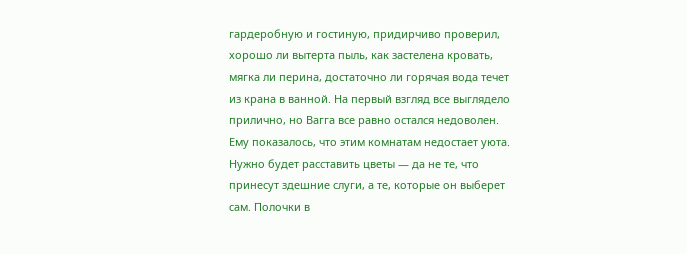гардеробную и гостиную, придирчиво проверил, хорошо ли вытерта пыль, как застелена кровать, мягка ли перина, достаточно ли горячая вода течет из крана в ванной. На первый взгляд все выглядело прилично, но Вагга все равно остался недоволен. Ему показалось, что этим комнатам недостает уюта. Нужно будет расставить цветы — да не те, что принесут здешние слуги, а те, которые он выберет сам. Полочки в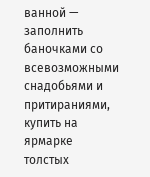ванной — заполнить баночками со всевозможными снадобьями и притираниями, купить на ярмарке толстых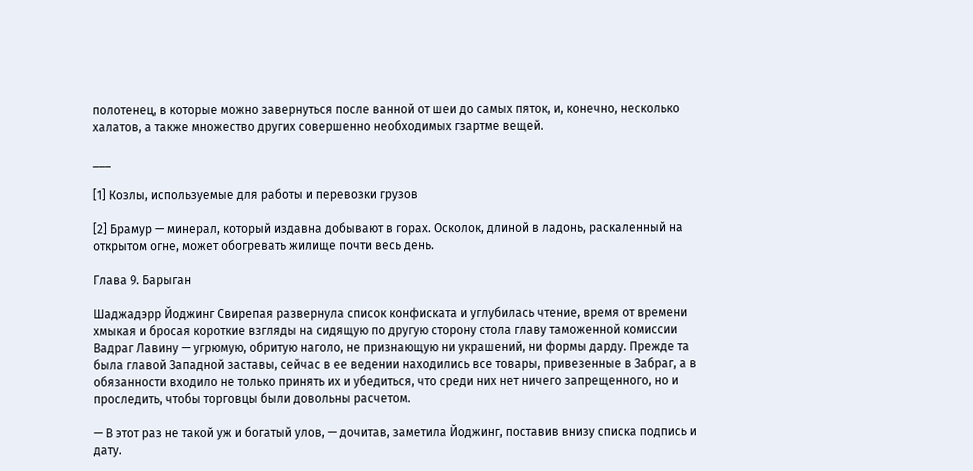полотенец, в которые можно завернуться после ванной от шеи до самых пяток, и, конечно, несколько халатов, а также множество других совершенно необходимых гзартме вещей.

___

[1] Козлы, используемые для работы и перевозки грузов

[2] Брамур — минерал, который издавна добывают в горах. Осколок, длиной в ладонь, раскаленный на открытом огне, может обогревать жилище почти весь день.

Глава 9. Барыган

Шаджадэрр Йоджинг Свирепая развернула список конфиската и углубилась чтение, время от времени хмыкая и бросая короткие взгляды на сидящую по другую сторону стола главу таможенной комиссии Вадраг Лавину — угрюмую, обритую наголо, не признающую ни украшений, ни формы дарду. Прежде та была главой Западной заставы, сейчас в ее ведении находились все товары, привезенные в Забраг, а в обязанности входило не только принять их и убедиться, что среди них нет ничего запрещенного, но и проследить, чтобы торговцы были довольны расчетом.

— В этот раз не такой уж и богатый улов, — дочитав, заметила Йоджинг, поставив внизу списка подпись и дату.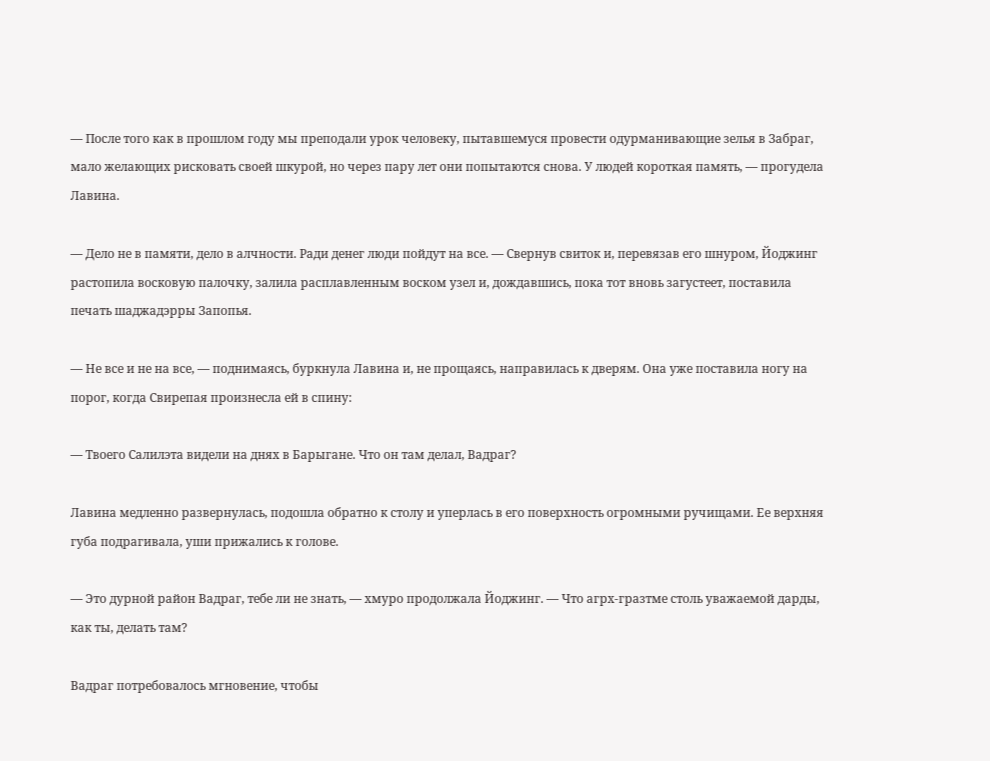— После того как в прошлом году мы преподали урок человеку, пытавшемуся провести одурманивающие зелья в Забраг, мало желающих рисковать своей шкурой, но через пару лет они попытаются снова. У людей короткая память, — прогудела Лавина.

— Дело не в памяти, дело в алчности. Ради денег люди пойдут на все. — Свернув свиток и, перевязав его шнуром, Йоджинг растопила восковую палочку, залила расплавленным воском узел и, дождавшись, пока тот вновь загустеет, поставила печать шаджадэрры Запопья.

— Не все и не на все, — поднимаясь, буркнула Лавина и, не прощаясь, направилась к дверям. Она уже поставила ногу на порог, когда Свирепая произнесла ей в спину:

— Твоего Салилэта видели на днях в Барыгане. Что он там делал, Вадраг?

Лавина медленно развернулась, подошла обратно к столу и уперлась в его поверхность огромными ручищами. Ее верхняя губа подрагивала, уши прижались к голове.

— Это дурной район Вадраг, тебе ли не знать, — хмуро продолжала Йоджинг. — Что агрх-гразтме столь уважаемой дарды, как ты, делать там?

Вадраг потребовалось мгновение, чтобы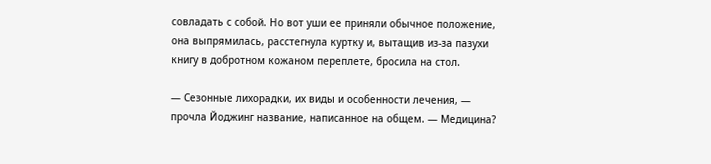совладать с собой. Но вот уши ее приняли обычное положение, она выпрямилась, расстегнула куртку и, вытащив из-за пазухи книгу в добротном кожаном переплете, бросила на стол.

— Сезонные лихорадки, их виды и особенности лечения, — прочла Йоджинг название, написанное на общем. — Медицина?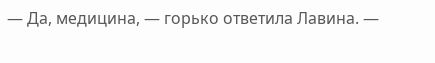— Да, медицина, — горько ответила Лавина. —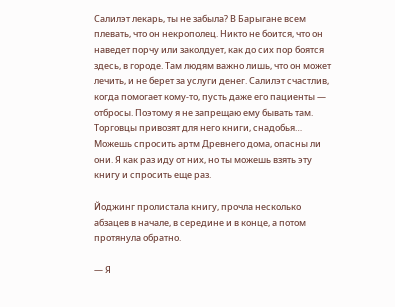Салилэт лекарь, ты не забыла? В Барыгане всем плевать, что он некрополец. Никто не боится, что он наведет порчу или заколдует, как до сих пор боятся здесь, в городе. Там людям важно лишь, что он может лечить, и не берет за услуги денег. Салилэт счастлив, когда помогает кому-то, пусть даже его пациенты — отбросы. Поэтому я не запрещаю ему бывать там. Торговцы привозят для него книги, снадобья… Можешь спросить артм Древнего дома, опасны ли они. Я как раз иду от них, но ты можешь взять эту книгу и спросить еще раз.

Йоджинг пролистала книгу, прочла несколько абзацев в начале, в середине и в конце, а потом протянула обратно.

— Я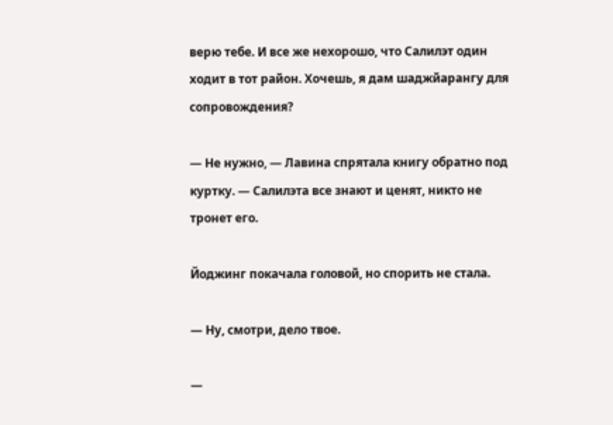верю тебе. И все же нехорошо, что Салилэт один ходит в тот район. Хочешь, я дам шаджйарангу для сопровождения?

— Не нужно, — Лавина спрятала книгу обратно под куртку. — Салилэта все знают и ценят, никто не тронет его.

Йоджинг покачала головой, но спорить не стала.

— Ну, смотри, дело твое.

—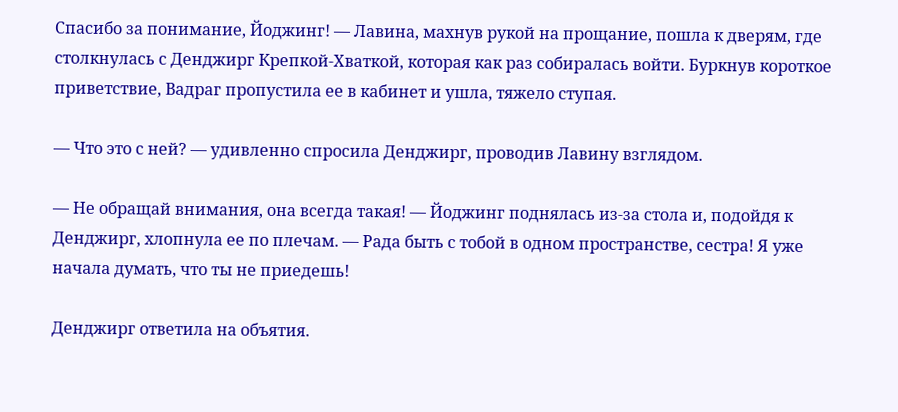Спасибо за понимание, Йоджинг! — Лавина, махнув рукой на прощание, пошла к дверям, где столкнулась с Денджирг Крепкой-Хваткой, которая как раз собиралась войти. Буркнув короткое приветствие, Вадраг пропустила ее в кабинет и ушла, тяжело ступая.

— Что это с ней? — удивленно спросила Денджирг, проводив Лавину взглядом.

— Не обращай внимания, она всегда такая! — Йоджинг поднялась из-за стола и, подойдя к Денджирг, хлопнула ее по плечам. — Рада быть с тобой в одном пространстве, сестра! Я уже начала думать, что ты не приедешь!

Денджирг ответила на объятия.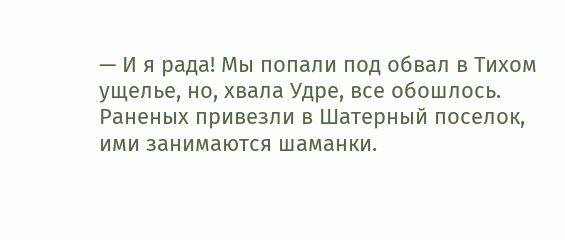— И я рада! Мы попали под обвал в Тихом ущелье, но, хвала Удре, все обошлось. Раненых привезли в Шатерный поселок, ими занимаются шаманки.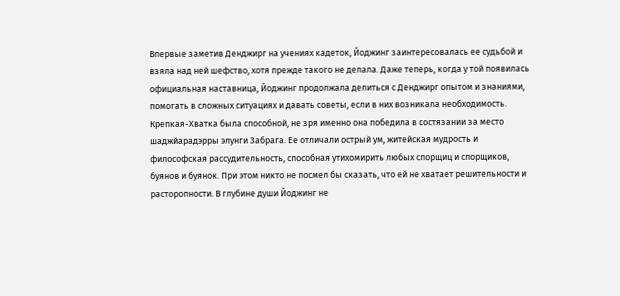Впервые заметив Денджирг на учениях кадеток, Йоджинг заинтересовалась ее судьбой и взяла над ней шефство, хотя прежде такого не делала. Даже теперь, когда у той появилась официальная наставница, Йоджинг продолжала делиться с Денджирг опытом и знаниями, помогать в сложных ситуациях и давать советы, если в них возникала необходимость. Крепкая-Хватка была способной, не зря именно она победила в состязании за место шаджйарадэрры элунги Забрага. Ее отличали острый ум, житейская мудрость и философская рассудительность, способная утихомирить любых спорщиц и спорщиков, буянов и буянок. При этом никто не посмел бы сказать, что ей не хватает решительности и расторопности. В глубине души Йоджинг не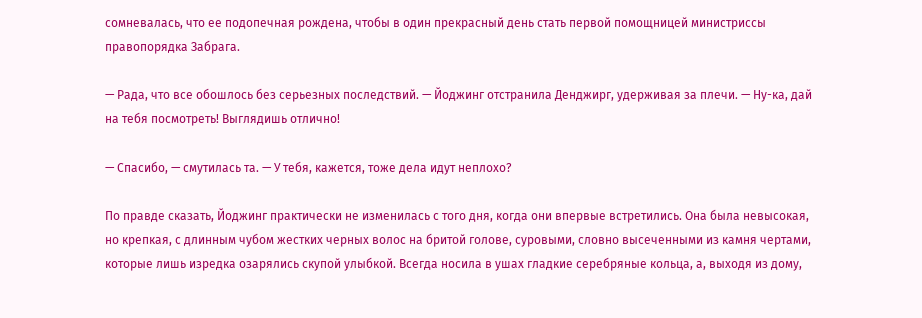сомневалась, что ее подопечная рождена, чтобы в один прекрасный день стать первой помощницей министриссы правопорядка Забрага.

— Рада, что все обошлось без серьезных последствий. — Йоджинг отстранила Денджирг, удерживая за плечи. — Ну-ка, дай на тебя посмотреть! Выглядишь отлично!

— Спасибо, — смутилась та. — У тебя, кажется, тоже дела идут неплохо?

По правде сказать, Йоджинг практически не изменилась с того дня, когда они впервые встретились. Она была невысокая, но крепкая, с длинным чубом жестких черных волос на бритой голове, суровыми, словно высеченными из камня чертами, которые лишь изредка озарялись скупой улыбкой. Всегда носила в ушах гладкие серебряные кольца, а, выходя из дому,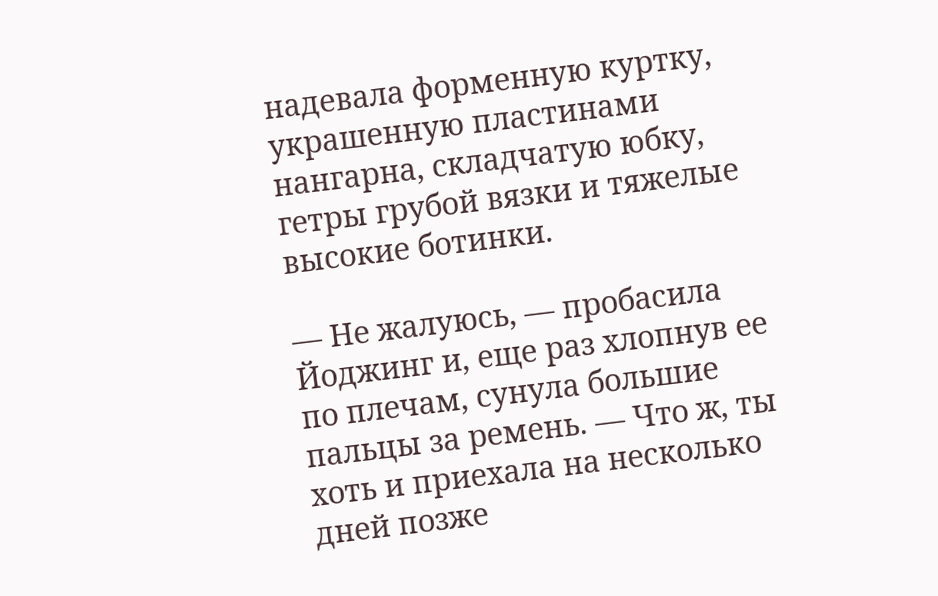надевала форменную куртку, украшенную пластинами нангарна, складчатую юбку, гетры грубой вязки и тяжелые высокие ботинки.

— Не жалуюсь, — пробасила Йоджинг и, еще раз хлопнув ее по плечам, сунула большие пальцы за ремень. — Что ж, ты хоть и приехала на несколько дней позже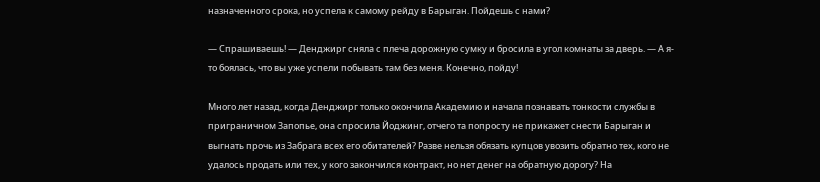назначенного срока, но успела к самому рейду в Барыган. Пойдешь с нами?

— Спрашиваешь! — Денджирг сняла с плеча дорожную сумку и бросила в угол комнаты за дверь. — А я-то боялась, что вы уже успели побывать там без меня. Конечно, пойду!

Много лет назад, когда Денджирг только окончила Академию и начала познавать тонкости службы в приграничном Запопье, она спросила Йоджинг, отчего та попросту не прикажет снести Барыган и выгнать прочь из Забрага всех его обитателей? Разве нельзя обязать купцов увозить обратно тех, кого не удалось продать или тех, у кого закончился контракт, но нет денег на обратную дорогу? На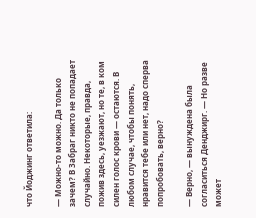что Йоджинг ответила:

— Можно-то можно. Да только зачем? В Забраг никто не попадает случайно. Некоторые, правда, пожив здесь, уезжают, но те, в ком силен голос крови — остаются. В любом случае, чтобы понять, нравится тебе или нет, надо сперва попробовать, верно?

— Верно, — вынуждена была согласиться Денджирг. — Но разве может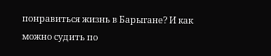понравиться жизнь в Барыгане? И как можно судить по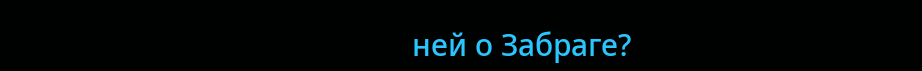ней о Забраге?